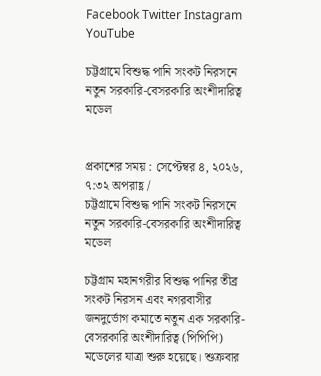Facebook Twitter Instagram YouTube

চট্টগ্রামে বিশুদ্ধ পানি সংকট নিরসনে নতুন সরকারি-বেসরকারি অংশীদারিত্ব মডেল


প্রকাশের সময় : সেপ্টেম্বর ৪, ২০২৬, ৭:৩২ অপরাহ্ণ /
চট্টগ্রামে বিশুদ্ধ পানি সংকট নিরসনে নতুন সরকারি-বেসরকারি অংশীদারিত্ব মডেল

চট্টগ্রাম মহানগরীর বিশুদ্ধ পানির তীব্র সংকট নিরসন এবং নগরবাসীর জনদুর্ভোগ কমাতে নতুন এক সরকারি-বেসরকারি অংশীদারিত্ব (পিপিপি) মডেলের যাত্রা শুরু হয়েছে। শুক্রবার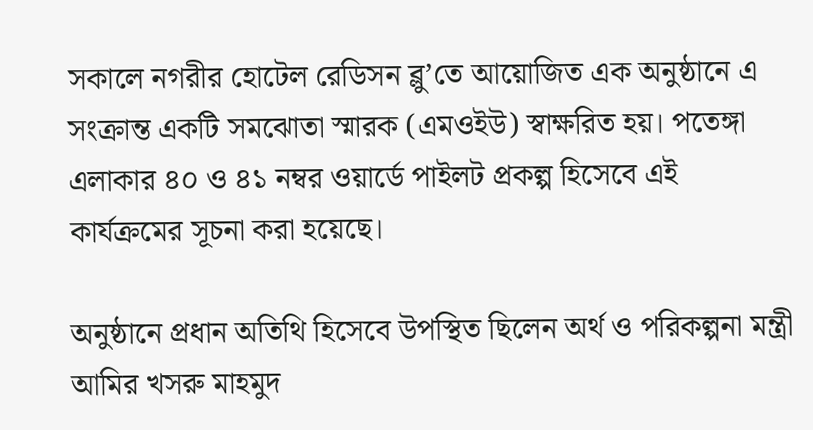সকালে নগরীর হোটেল রেডিসন ব্লু’তে আয়োজিত এক অনুষ্ঠানে এ সংক্রান্ত একটি সমঝোতা স্মারক (এমওইউ) স্বাক্ষরিত হয়। পতেঙ্গা এলাকার ৪০ ও ৪১ নম্বর ওয়ার্ডে পাইলট প্রকল্প হিসেবে এই কার্যক্রমের সূচনা করা হয়েছে।

অনুষ্ঠানে প্রধান অতিথি হিসেবে উপস্থিত ছিলেন অর্থ ও পরিকল্পনা মন্ত্রী আমির খসরু মাহমুদ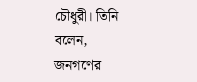চৌধুরী। তিনি বলেন, জনগণের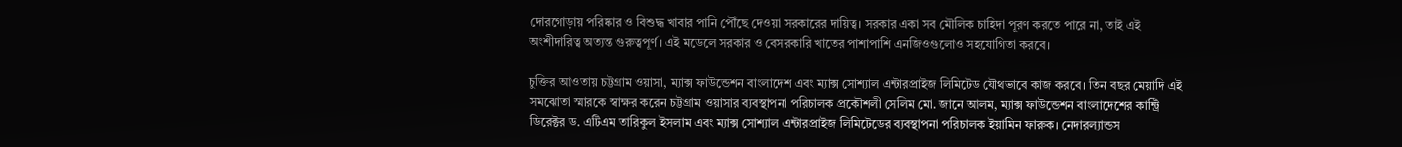দোরগোড়ায় পরিষ্কার ও বিশুদ্ধ খাবার পানি পৌঁছে দেওয়া সরকারের দায়িত্ব। সরকার একা সব মৌলিক চাহিদা পূরণ করতে পারে না, তাই এই অংশীদারিত্ব অত্যন্ত গুরুত্বপূর্ণ। এই মডেলে সরকার ও বেসরকারি খাতের পাশাপাশি এনজিওগুলোও সহযোগিতা করবে।

চুক্তির আওতায় চট্টগ্রাম ওয়াসা, ম্যাক্স ফাউন্ডেশন বাংলাদেশ এবং ম্যাক্স সোশ্যাল এন্টারপ্রাইজ লিমিটেড যৌথভাবে কাজ করবে। তিন বছর মেয়াদি এই সমঝোতা স্মারকে স্বাক্ষর করেন চট্টগ্রাম ওয়াসার ব্যবস্থাপনা পরিচালক প্রকৌশলী সেলিম মো. জানে আলম, ম্যাক্স ফাউন্ডেশন বাংলাদেশের কান্ট্রি ডিরেক্টর ড. এটিএম তারিকুল ইসলাম এবং ম্যাক্স সোশ্যাল এন্টারপ্রাইজ লিমিটেডের ব্যবস্থাপনা পরিচালক ইয়ামিন ফারুক। নেদারল্যান্ডস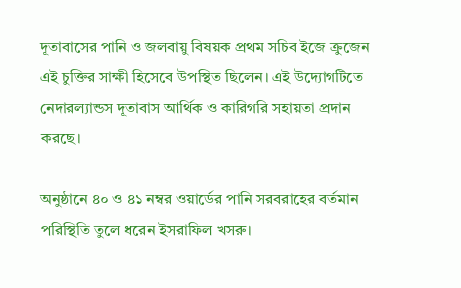দূতাবাসের পানি ও জলবায়ু বিষয়ক প্রথম সচিব ইজে ক্রুজেন এই চুক্তির সাক্ষী হিসেবে উপস্থিত ছিলেন। এই উদ্যোগটিতে নেদারল্যান্ডস দূতাবাস আর্থিক ও কারিগরি সহায়তা প্রদান করছে।

অনুষ্ঠানে ৪০ ও ৪১ নম্বর ওয়ার্ডের পানি সরবরাহের বর্তমান পরিস্থিতি তুলে ধরেন ইসরাফিল খসরু।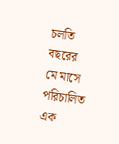চলতি বছরের মে মাসে পরিচালিত এক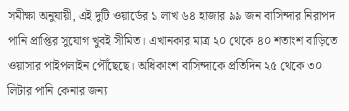সমীক্ষা অনুযায়ী, এই দুটি ওয়ার্ডের ১ লাখ ৬৪ হাজার ৯৯ জন বাসিন্দার নিরাপদ পানি প্রাপ্তির সুযোগ খুবই সীমিত। এখানকার মাত্র ২০ থেকে ৪০ শতাংশ বাড়িতে ওয়াসার পাইপলাইন পৌঁছেছে। অধিকাংশ বাসিন্দাকে প্রতিদিন ২৫ থেকে ৩০ লিটার পানি কেনার জন্য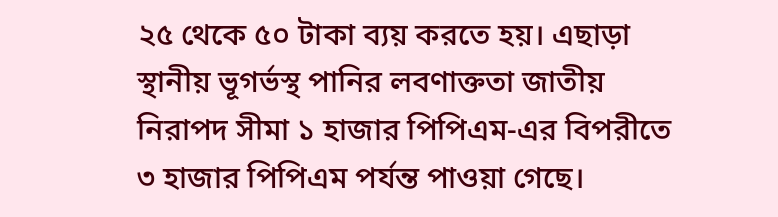২৫ থেকে ৫০ টাকা ব্যয় করতে হয়। এছাড়া স্থানীয় ভূগর্ভস্থ পানির লবণাক্ততা জাতীয় নিরাপদ সীমা ১ হাজার পিপিএম-এর বিপরীতে ৩ হাজার পিপিএম পর্যন্ত পাওয়া গেছে।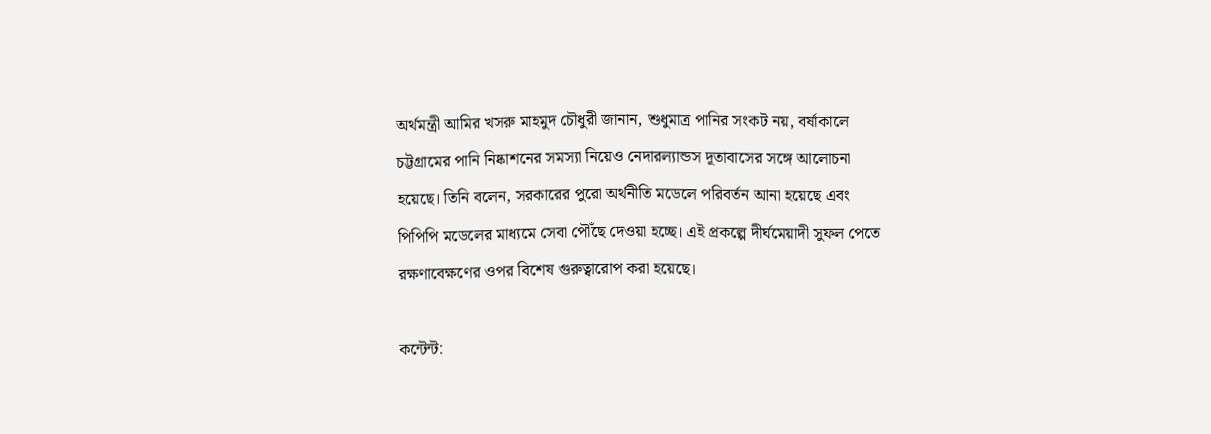অর্থমন্ত্রী আমির খসরু মাহমুদ চৌধুরী জানান, শুধুমাত্র পানির সংকট নয়, বর্ষাকালে চট্টগ্রামের পানি নিষ্কাশনের সমস্যা নিয়েও নেদারল্যান্ডস দূতাবাসের সঙ্গে আলোচনা হয়েছে। তিনি বলেন, সরকারের পুরো অর্থনীতি মডেলে পরিবর্তন আনা হয়েছে এবং পিপিপি মডেলের মাধ্যমে সেবা পৌঁছে দেওয়া হচ্ছে। এই প্রকল্পে দীর্ঘমেয়াদী সুফল পেতে রক্ষণাবেক্ষণের ওপর বিশেষ গুরুত্বারোপ করা হয়েছে।

কন্টেন্ট: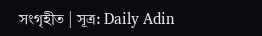সংগৃহীত | সূত্র: Daily Adin